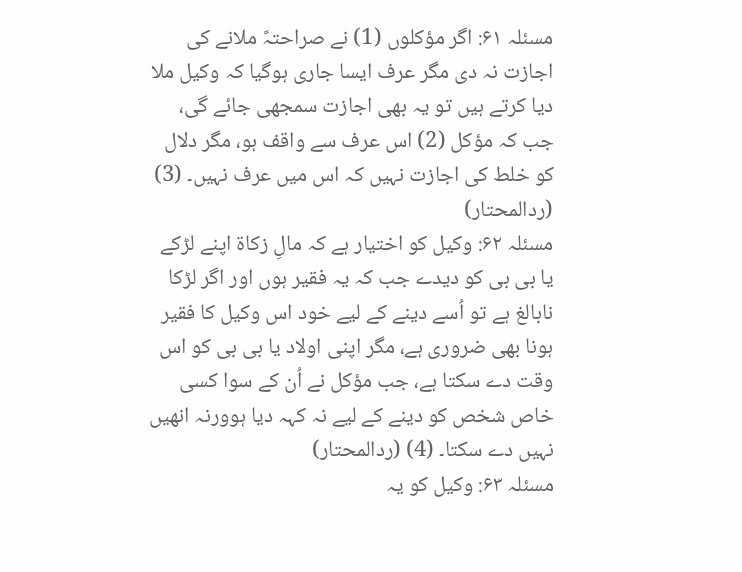مسئلہ ۶۱: اگر مؤکلوں (1) نے صراحتہً ملانے کی اجازت نہ دی مگر عرف ایسا جاری ہوگیا کہ وکیل ملا دیا کرتے ہیں تو یہ بھی اجازت سمجھی جائے گی، جب کہ مؤکل (2) اس عرف سے واقف ہو، مگر دلال کو خلط کی اجازت نہیں کہ اس میں عرف نہیں۔ (3) (ردالمحتار)
مسئلہ ۶۲: وکیل کو اختیار ہے کہ مالِ زکاۃ اپنے لڑکے یا بی بی کو دیدے جب کہ یہ فقیر ہوں اور اگر لڑکا نابالغ ہے تو اُسے دینے کے لیے خود اس وکیل کا فقیر ہونا بھی ضروری ہے، مگر اپنی اولاد یا بی بی کو اس وقت دے سکتا ہے، جب مؤکل نے اُن کے سوا کسی خاص شخص کو دینے کے لیے نہ کہہ دیا ہوورنہ انھیں نہیں دے سکتا۔ (4) (ردالمحتار)
مسئلہ ۶۳: وکیل کو یہ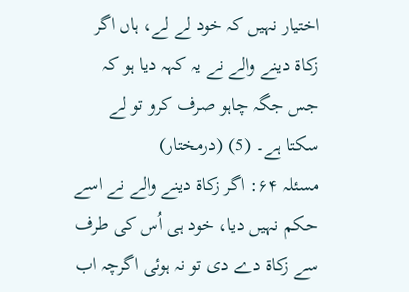اختیار نہیں کہ خود لے لے، ہاں اگر زکاۃ دینے والے نے یہ کہہ دیا ہو کہ جس جگہ چاہو صرف کرو تو لے سکتا ہے۔ (5) (درمختار)
مسئلہ ۶۴: اگر زکاۃ دینے والے نے اسے حکم نہیں دیا، خود ہی اُس کی طرف سے زکاۃ دے دی تو نہ ہوئی اگرچہ اب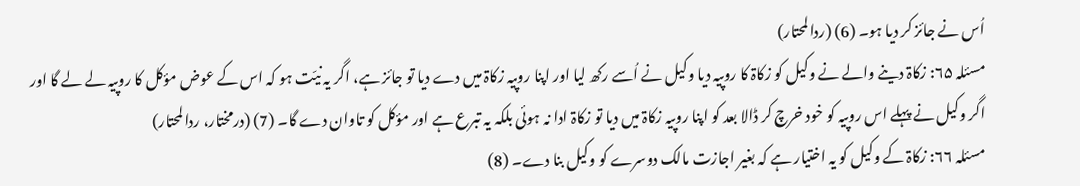اُس نے جائز کر دیا ہو۔ (6) (ردالمحتار)
مسئلہ ۶۵: زکاۃ دینے والے نے وکیل کو زکاۃ کا روپیہ دیا وکیل نے اُسے رکھ لیا اور اپنا روپیہ زکاۃ میں دے دیا تو جائز ہے، اگر یہ نیّت ہو کہ اس کے عوض مؤکل کا روپیہ لے لے گا اور اگر وکیل نے پہلے اس روپیہ کو خود خرچ کر ڈالا بعد کو اپنا روپیہ زکاۃ میں دیا تو زکاۃ ادا نہ ہوئی بلکہ یہ تبرع ہے اور مؤکل کو تاوان دے گا۔ (7) (درمختار، ردالمحتار)
مسئلہ ۶۶: زکاۃ کے وکیل کو یہ اختیار ہے کہ بغیر اجازت مالک دوسرے کو وکیل بنا دے۔ (8)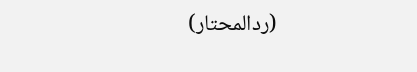(ردالمحتار)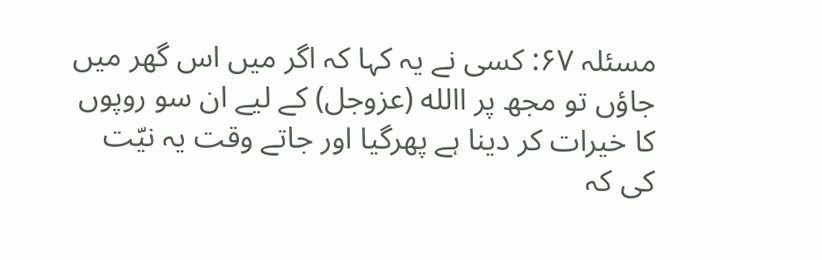مسئلہ ۶۷: کسی نے یہ کہا کہ اگر میں اس گھر میں جاؤں تو مجھ پر االله (عزوجل) کے لیے ان سو روپوں کا خیرات کر دینا ہے پھرگیا اور جاتے وقت یہ نیّت کی کہ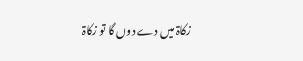زکاۃ میں دے دوں گا تو زکاۃ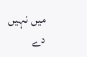میں نہیں دے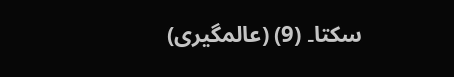سکتا۔ (9) (عالمگیری)